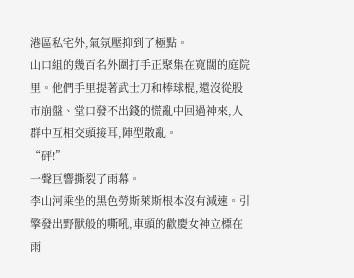港區私宅外,氣氛壓抑到了極點。
山口組的幾百名外圍打手正聚集在寬闊的庭院里。他們手里提著武士刀和棒球棍,還沒從股市崩盤、堂口發不出錢的慌亂中回過神來,人群中互相交頭接耳,陣型散亂。
“砰!”
一聲巨響撕裂了雨幕。
李山河乘坐的黑色勞斯萊斯根本沒有減速。引擎發出野獸般的嘶吼,車頭的歡慶女神立標在雨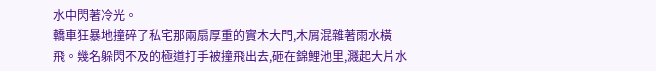水中閃著冷光。
轎車狂暴地撞碎了私宅那兩扇厚重的實木大門,木屑混雜著雨水橫飛。幾名躲閃不及的極道打手被撞飛出去,砸在錦鯉池里,濺起大片水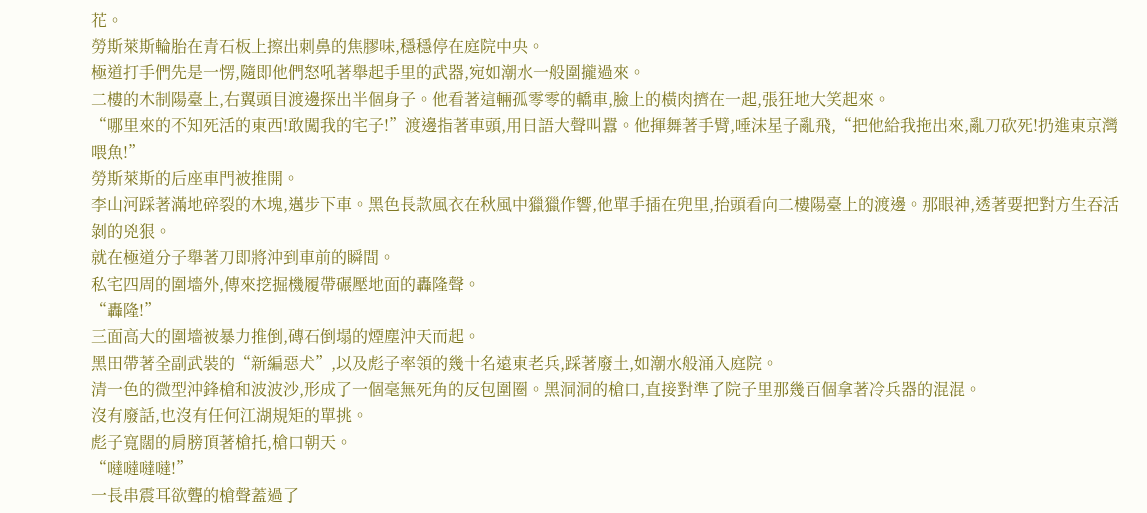花。
勞斯萊斯輪胎在青石板上擦出刺鼻的焦膠味,穩穩停在庭院中央。
極道打手們先是一愣,隨即他們怒吼著舉起手里的武器,宛如潮水一般圍攏過來。
二樓的木制陽臺上,右翼頭目渡邊探出半個身子。他看著這輛孤零零的轎車,臉上的橫肉擠在一起,張狂地大笑起來。
“哪里來的不知死活的東西!敢闖我的宅子!”渡邊指著車頭,用日語大聲叫囂。他揮舞著手臂,唾沫星子亂飛,“把他給我拖出來,亂刀砍死!扔進東京灣喂魚!”
勞斯萊斯的后座車門被推開。
李山河踩著滿地碎裂的木塊,邁步下車。黑色長款風衣在秋風中獵獵作響,他單手插在兜里,抬頭看向二樓陽臺上的渡邊。那眼神,透著要把對方生吞活剝的兇狠。
就在極道分子舉著刀即將沖到車前的瞬間。
私宅四周的圍墻外,傳來挖掘機履帶碾壓地面的轟隆聲。
“轟隆!”
三面高大的圍墻被暴力推倒,磚石倒塌的煙塵沖天而起。
黑田帶著全副武裝的“新編惡犬”,以及彪子率領的幾十名遠東老兵,踩著廢土,如潮水般涌入庭院。
清一色的微型沖鋒槍和波波沙,形成了一個毫無死角的反包圍圈。黑洞洞的槍口,直接對準了院子里那幾百個拿著冷兵器的混混。
沒有廢話,也沒有任何江湖規矩的單挑。
彪子寬闊的肩膀頂著槍托,槍口朝天。
“噠噠噠噠!”
一長串震耳欲聾的槍聲蓋過了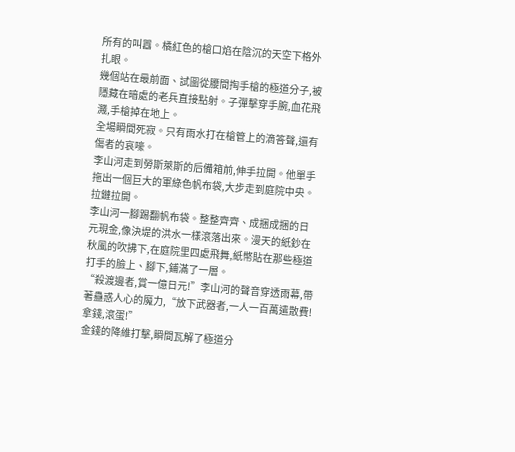所有的叫囂。橘紅色的槍口焰在陰沉的天空下格外扎眼。
幾個站在最前面、試圖從腰間掏手槍的極道分子,被隱藏在暗處的老兵直接點射。子彈擊穿手腕,血花飛濺,手槍掉在地上。
全場瞬間死寂。只有雨水打在槍管上的滴答聲,還有傷者的哀嚎。
李山河走到勞斯萊斯的后備箱前,伸手拉開。他單手拖出一個巨大的軍綠色帆布袋,大步走到庭院中央。
拉鏈拉開。
李山河一腳踢翻帆布袋。整整齊齊、成捆成捆的日元現金,像決堤的洪水一樣滾落出來。漫天的紙鈔在秋風的吹拂下,在庭院里四處飛舞,紙幣貼在那些極道打手的臉上、腳下,鋪滿了一層。
“殺渡邊者,賞一億日元!”李山河的聲音穿透雨幕,帶著蠱惑人心的魔力,“放下武器者,一人一百萬遣散費!拿錢,滾蛋!”
金錢的降維打擊,瞬間瓦解了極道分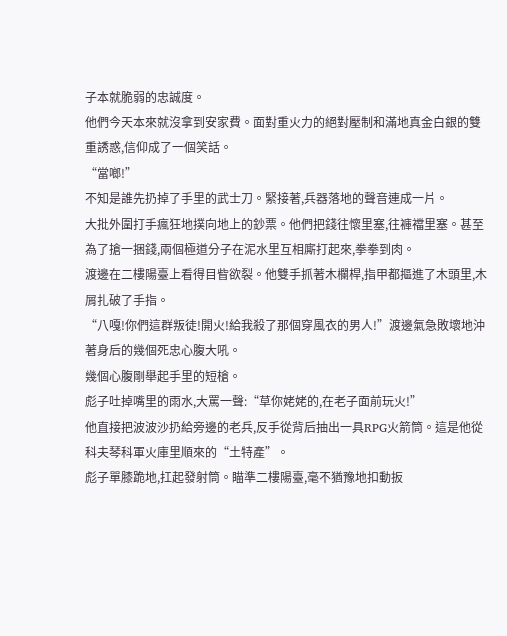子本就脆弱的忠誠度。
他們今天本來就沒拿到安家費。面對重火力的絕對壓制和滿地真金白銀的雙重誘惑,信仰成了一個笑話。
“當啷!”
不知是誰先扔掉了手里的武士刀。緊接著,兵器落地的聲音連成一片。
大批外圍打手瘋狂地撲向地上的鈔票。他們把錢往懷里塞,往褲襠里塞。甚至為了搶一捆錢,兩個極道分子在泥水里互相廝打起來,拳拳到肉。
渡邊在二樓陽臺上看得目眥欲裂。他雙手抓著木欄桿,指甲都摳進了木頭里,木屑扎破了手指。
“八嘎!你們這群叛徒!開火!給我殺了那個穿風衣的男人!”渡邊氣急敗壞地沖著身后的幾個死忠心腹大吼。
幾個心腹剛舉起手里的短槍。
彪子吐掉嘴里的雨水,大罵一聲:“草你姥姥的,在老子面前玩火!”
他直接把波波沙扔給旁邊的老兵,反手從背后抽出一具RPG火箭筒。這是他從科夫琴科軍火庫里順來的“土特產”。
彪子單膝跪地,扛起發射筒。瞄準二樓陽臺,毫不猶豫地扣動扳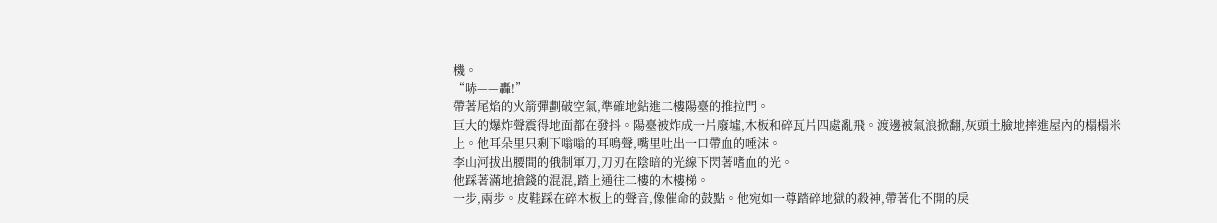機。
“哧——轟!”
帶著尾焰的火箭彈劃破空氣,準確地鉆進二樓陽臺的推拉門。
巨大的爆炸聲震得地面都在發抖。陽臺被炸成一片廢墟,木板和碎瓦片四處亂飛。渡邊被氣浪掀翻,灰頭土臉地摔進屋內的榻榻米上。他耳朵里只剩下嗡嗡的耳鳴聲,嘴里吐出一口帶血的唾沫。
李山河拔出腰間的俄制軍刀,刀刃在陰暗的光線下閃著嗜血的光。
他踩著滿地搶錢的混混,踏上通往二樓的木樓梯。
一步,兩步。皮鞋踩在碎木板上的聲音,像催命的鼓點。他宛如一尊踏碎地獄的殺神,帶著化不開的戾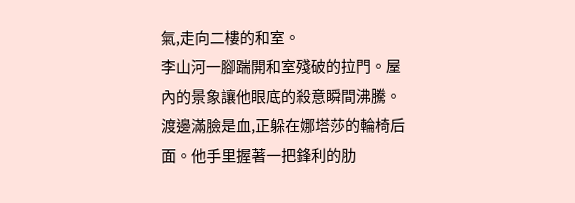氣,走向二樓的和室。
李山河一腳踹開和室殘破的拉門。屋內的景象讓他眼底的殺意瞬間沸騰。
渡邊滿臉是血,正躲在娜塔莎的輪椅后面。他手里握著一把鋒利的肋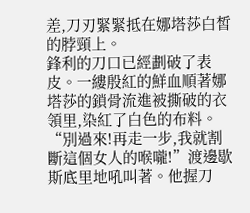差,刀刃緊緊抵在娜塔莎白皙的脖頸上。
鋒利的刀口已經劃破了表皮。一縷殷紅的鮮血順著娜塔莎的鎖骨流進被撕破的衣領里,染紅了白色的布料。
“別過來!再走一步,我就割斷這個女人的喉嚨!”渡邊歇斯底里地吼叫著。他握刀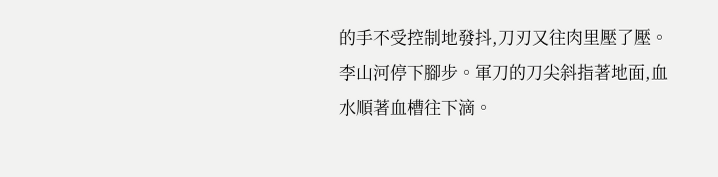的手不受控制地發抖,刀刃又往肉里壓了壓。
李山河停下腳步。軍刀的刀尖斜指著地面,血水順著血槽往下滴。